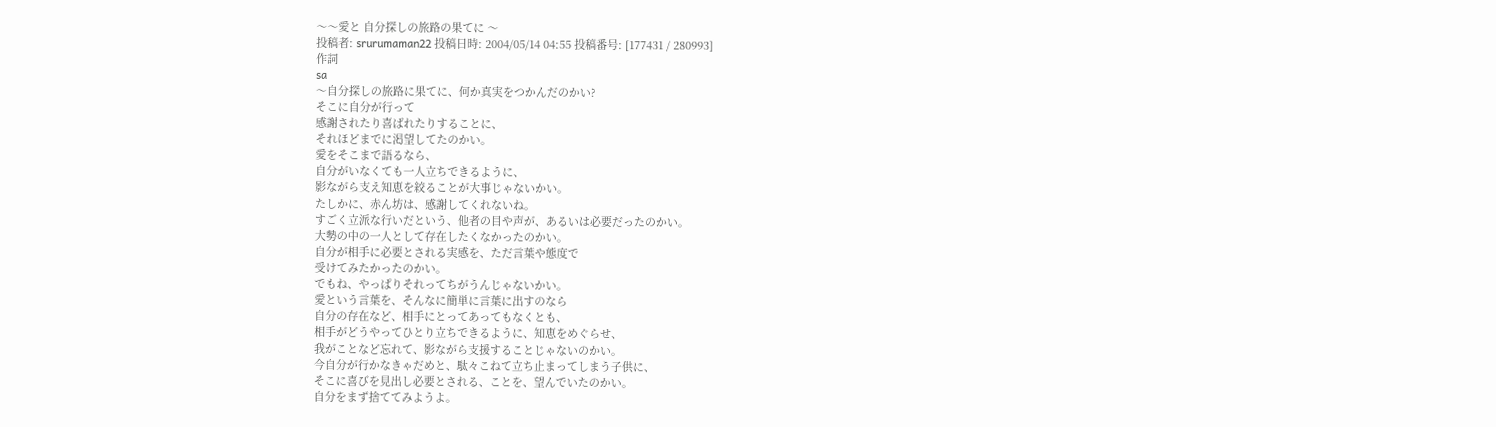〜〜愛と 自分探しの旅路の果てに 〜
投稿者: srurumaman22 投稿日時: 2004/05/14 04:55 投稿番号: [177431 / 280993]
作詞
sa
〜自分探しの旅路に果てに、何か真実をつかんだのかい?
そこに自分が行って
感謝されたり喜ばれたりすることに、
それほどまでに渇望してたのかい。
愛をそこまで語るなら、
自分がいなくても一人立ちできるように、
影ながら支え知恵を絞ることが大事じゃないかい。
たしかに、赤ん坊は、感謝してくれないね。
すごく立派な行いだという、他者の目や声が、あるいは必要だったのかい。
大勢の中の一人として存在したくなかったのかい。
自分が相手に必要とされる実感を、ただ言葉や態度で
受けてみたかったのかい。
でもね、やっぱりそれってちがうんじゃないかい。
愛という言葉を、そんなに簡単に言葉に出すのなら
自分の存在など、相手にとってあってもなくとも、
相手がどうやってひとり立ちできるように、知恵をめぐらせ、
我がことなど忘れて、影ながら支援することじゃないのかい。
今自分が行かなきゃだめと、駄々こねて立ち止まってしまう子供に、
そこに喜びを見出し必要とされる、ことを、望んでいたのかい。
自分をまず捨ててみようよ。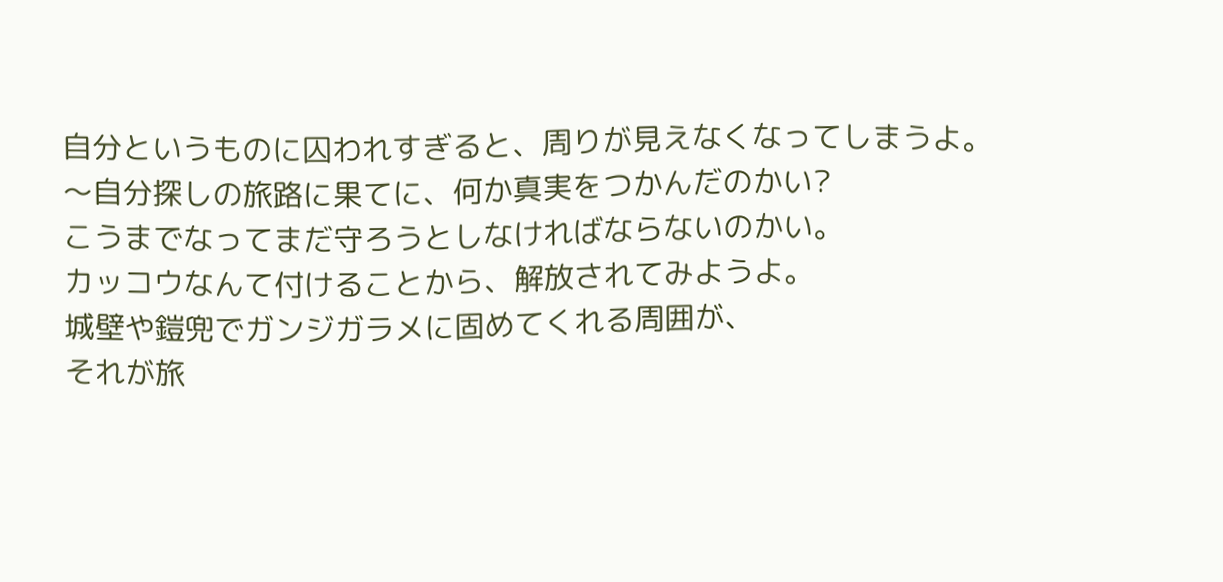自分というものに囚われすぎると、周りが見えなくなってしまうよ。
〜自分探しの旅路に果てに、何か真実をつかんだのかい?
こうまでなってまだ守ろうとしなければならないのかい。
カッコウなんて付けることから、解放されてみようよ。
城壁や鎧兜でガンジガラメに固めてくれる周囲が、
それが旅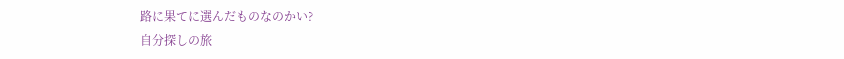路に果てに選んだものなのかい?
自分探しの旅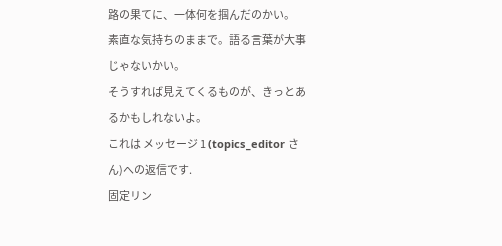路の果てに、一体何を掴んだのかい。
素直な気持ちのままで。語る言葉が大事じゃないかい。
そうすれば見えてくるものが、きっとあるかもしれないよ。
これは メッセージ 1 (topics_editor さん)への返信です.
固定リン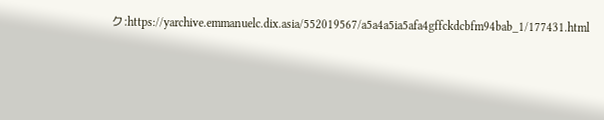ク:https://yarchive.emmanuelc.dix.asia/552019567/a5a4a5ia5afa4gffckdcbfm94bab_1/177431.html